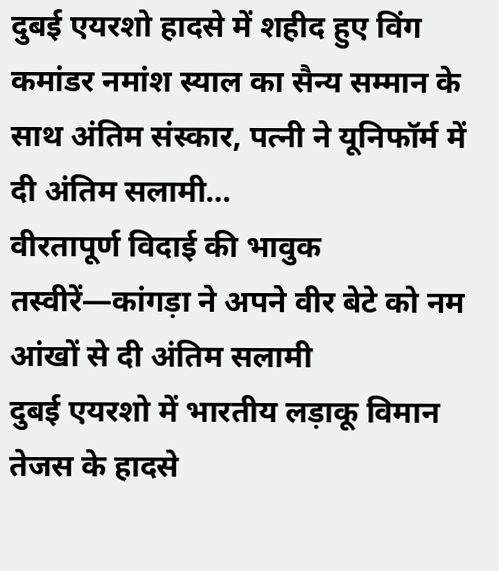दुबई एयरशो हादसे में शहीद हुए विंग कमांडर नमांश स्याल का सैन्य सम्मान के साथ अंतिम संस्कार, पत्नी ने यूनिफॉर्म में दी अंतिम सलामी…
वीरतापूर्ण विदाई की भावुक तस्वीरें—कांगड़ा ने अपने वीर बेटे को नम आंखों से दी अंतिम सलामी
दुबई एयरशो में भारतीय लड़ाकू विमान तेजस के हादसे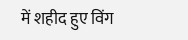में शहीद हुए विंग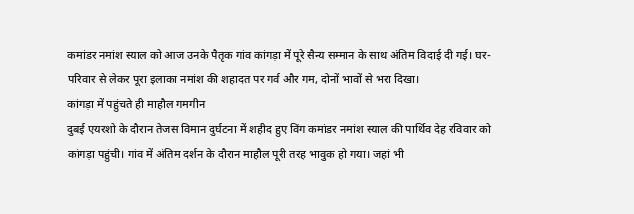कमांडर नमांश स्याल को आज उनके पैतृक गांव कांगड़ा में पूरे सैन्य सम्मान के साथ अंतिम विदाई दी गई। घर-परिवार से लेकर पूरा इलाका नमांश की शहादत पर गर्व और गम, दोनों भावों से भरा दिखा।
कांगड़ा में पहुंचते ही माहौल गमगीन
दुबई एयरशो के दौरान तेजस विमान दुर्घटना में शहीद हुए विंग कमांडर नमांश स्याल की पार्थिव देह रविवार को कांगड़ा पहुंची। गांव में अंतिम दर्शन के दौरान माहौल पूरी तरह भावुक हो गया। जहां भी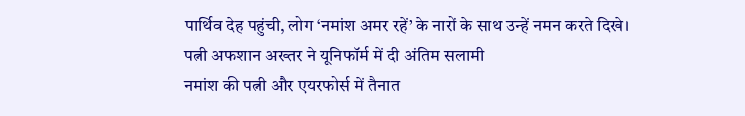पार्थिव देह पहुंची, लोग ‘नमांश अमर रहें’ के नारों के साथ उन्हें नमन करते दिखे।
पत्नी अफशान अख्तर ने यूनिफॉर्म में दी अंतिम सलामी
नमांश की पत्नी और एयरफोर्स में तैनात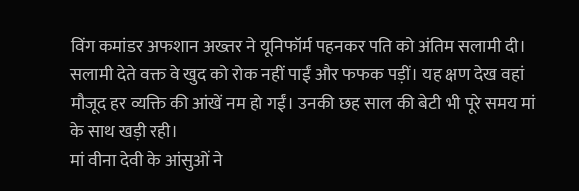विंग कमांडर अफशान अख्तर ने यूनिफॉर्म पहनकर पति को अंतिम सलामी दी। सलामी देते वक्त वे खुद को रोक नहीं पाईं और फफक पड़ीं। यह क्षण देख वहां मौजूद हर व्यक्ति की आंखें नम हो गईं। उनकी छह साल की बेटी भी पूरे समय मां के साथ खड़ी रही।
मां वीना देवी के आंसुओं ने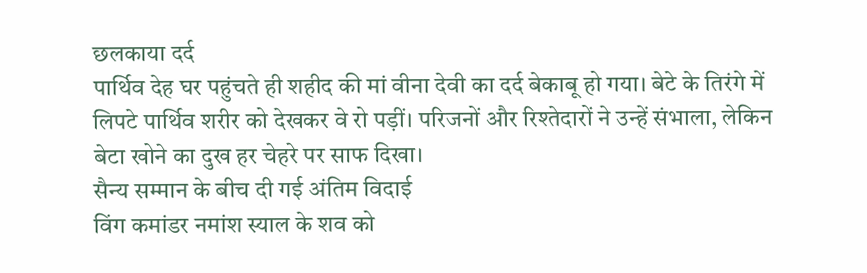छलकाया दर्द
पार्थिव देह घर पहुंचते ही शहीद की मां वीना देवी का दर्द बेकाबू हो गया। बेटे के तिरंगे में लिपटे पार्थिव शरीर को देखकर वे रो पड़ीं। परिजनों और रिश्तेदारों ने उन्हें संभाला, लेकिन बेटा खोने का दुख हर चेहरे पर साफ दिखा।
सैन्य सम्मान के बीच दी गई अंतिम विदाई
विंग कमांडर नमांश स्याल के शव को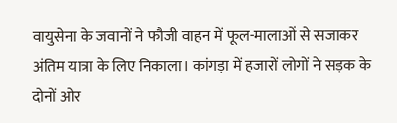वायुसेना के जवानों ने फौजी वाहन में फूल-मालाओं से सजाकर अंतिम यात्रा के लिए निकाला। कांगड़ा में हजारों लोगों ने सड़क के दोनों ओर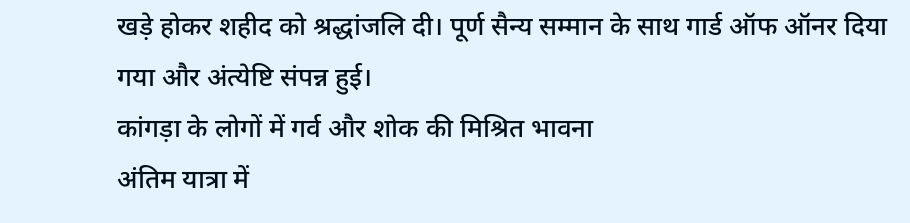खड़े होकर शहीद को श्रद्धांजलि दी। पूर्ण सैन्य सम्मान के साथ गार्ड ऑफ ऑनर दिया गया और अंत्येष्टि संपन्न हुई।
कांगड़ा के लोगों में गर्व और शोक की मिश्रित भावना
अंतिम यात्रा में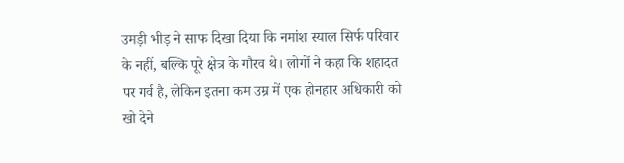उमड़ी भीड़ ने साफ दिखा दिया कि नमांश स्याल सिर्फ परिवार के नहीं, बल्कि पूरे क्षेत्र के गौरव थे। लोगों ने कहा कि शहादत पर गर्व है, लेकिन इतना कम उम्र में एक होनहार अधिकारी को खो देने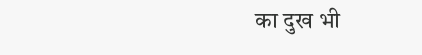का दुख भी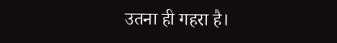उतना ही गहरा है।